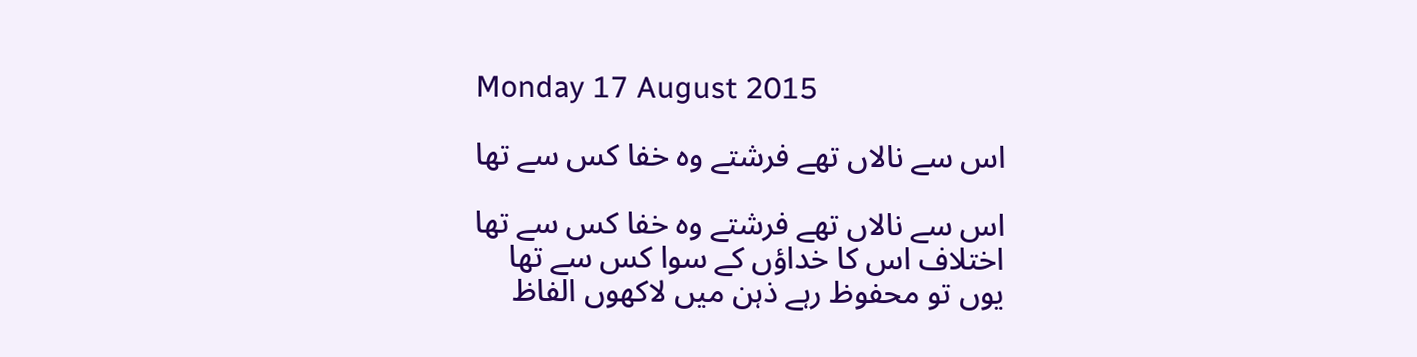Monday 17 August 2015

اس سے نالاں تھے فرشتے وہ خفا کس سے تھا

اس سے نالاں تھے فرشتے وہ خفا کس سے تھا
اختلاف اس کا خداؤں کے سوا کس سے تھا
یوں تو محفوظ رہے ذہن میں لاکھوں الفاظ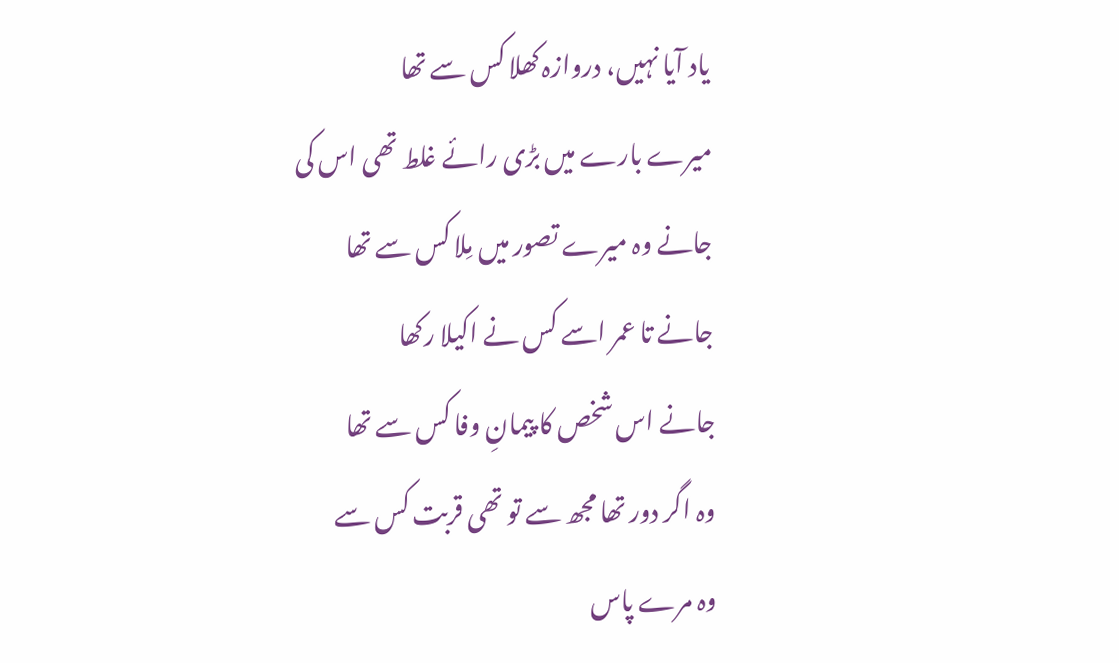یاد آیا نہیں، دروازہ کھلا کس سے تھا
میرے بارے میں بڑی رائے غلط تھی اس کی
جانے وہ میرے تصور میں مِلا کس سے تھا
جانے تا عمر اسے کس نے اکیلا رکھا
جانے اس شخص کا پیمانِ وفا کس سے تھا
وہ اگر دور تھا مجھ سے تو تھی قربت کس سے
وہ مرے پاس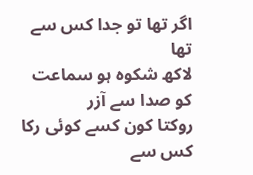اگر تھا تو جدا کس سے تھا
لاکھ شکوہ ہو سماعت کو صدا سے آزر
روکتا کون کسے کوئی رکا کس سے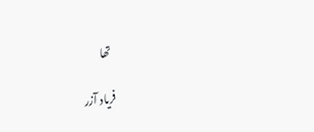تھا

فریاد آزر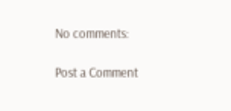No comments:

Post a Comment